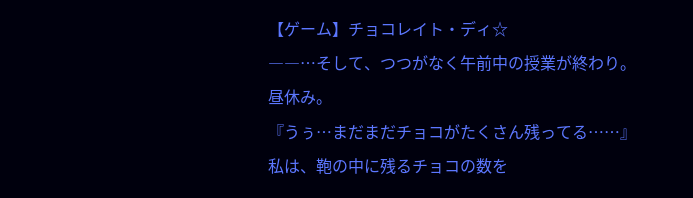【ゲーム】チョコレイト・ディ☆
――…そして、つつがなく午前中の授業が終わり。
昼休み。
『うぅ…まだまだチョコがたくさん残ってる……』
私は、鞄の中に残るチョコの数を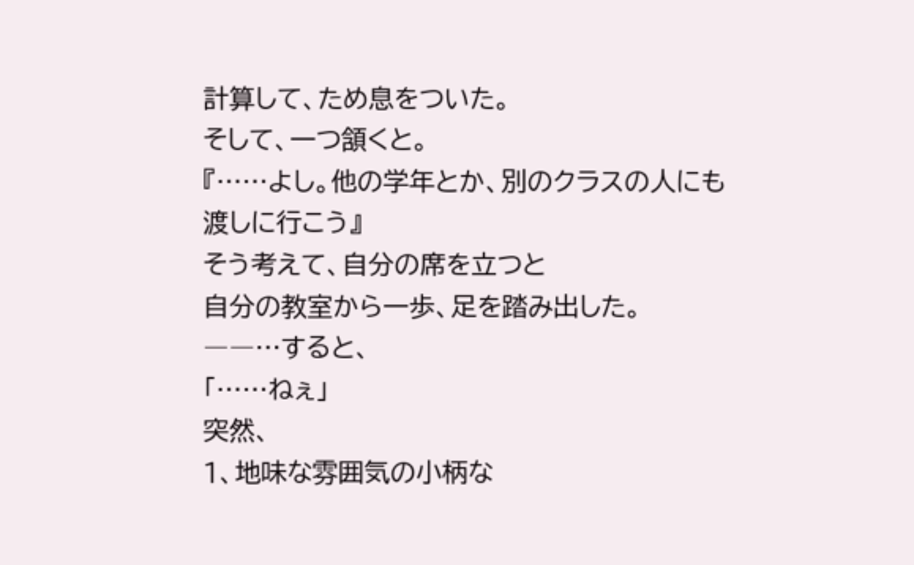計算して、ため息をついた。
そして、一つ頷くと。
『……よし。他の学年とか、別のクラスの人にも渡しに行こう』
そう考えて、自分の席を立つと
自分の教室から一歩、足を踏み出した。
――…すると、
「……ねぇ」
突然、
1、地味な雰囲気の小柄な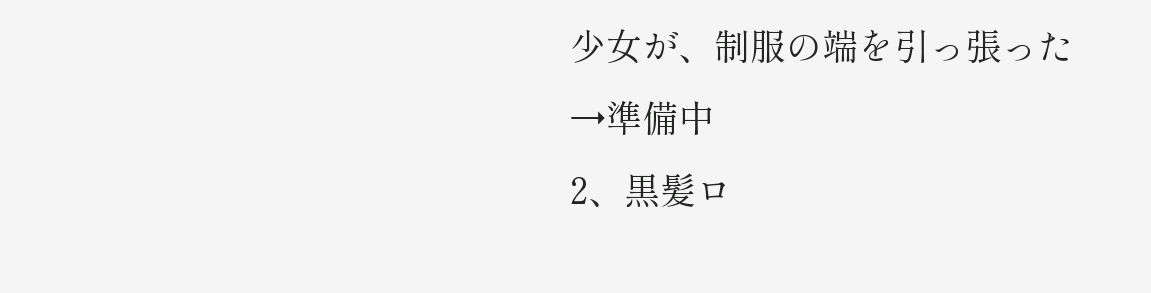少女が、制服の端を引っ張った
→準備中
2、黒髪ロ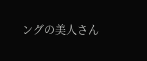ングの美人さん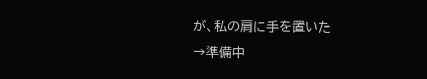が、私の肩に手を置いた
→準備中